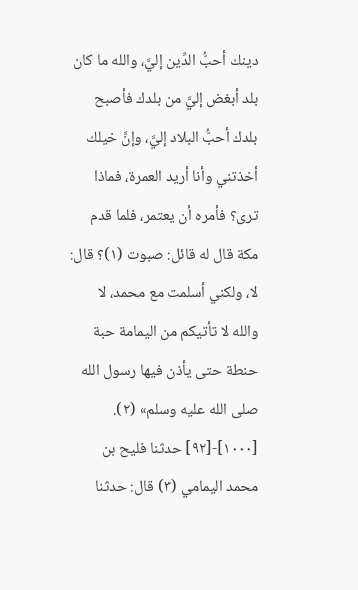دينك أحبُّ الدِّين إليَّ، والله ما كان بلد أبغض إليَّ من بلدك فأصبح بلدك أحبُّ البلاد إليَّ، وإنَّ خيلك أخذتني وأنا أريد العمرة، فماذا ترى؟ فأمره أن يعتمر، فلما قدم مكة قال له قائل: صبوت (١)؟ قال: لا، ولكني أسلمت مع محمد، لا والله لا تأتيكم من اليمامة حبة حنطة حتى يأذن فيها رسول الله صلى الله عليه وسلم» (٢).
[١٠٠٠]-[٩٢] حدثنا فليح بن محمد اليمامي (٣) قال: حدثنا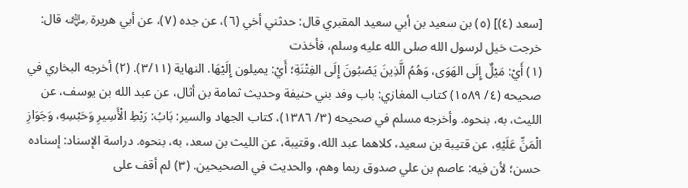[سعد (٤)] (٥) بن سعيد بن أبي سعيد المقبري قال: حدثني أخي (٦)، عن جده (٧)، عن أبي هريرة ﵁ قال: خرجت خيل لرسول الله صلى الله عليه وسلم، فأخذت
(١) أَيْ: مَيْلٌ إِلَى الهَوَى، وَهُمُ الَّذِينَ يَصْبُونَ إِلَى الفِتْنَةِ؛ أَيْ: يميلون إِلَيْهَا. النهاية (٣/١١). (٢) أخرجه البخاري في صحيحه (٤/ ١٥٨٩) كتاب المغازي: باب وفد بني حنيفة وحديث ثمامة بن أثال، عن عبد الله بن يوسف، عن الليث، به، بنحوه. وأخرجه مسلم في صحيحه (٣/ ١٣٨٦)، كتاب الجهاد والسير: بَابُ: رَبْطِ الْأَسِيرِ وَحَبْسِهِ، وَجَوَازِ الْمَنِّ عَلَيْهِ، عن قتيبة بن سعيد، كلاهما عبد الله، وقتيبة، عن الليث بن سعد، به، بنحوه. دراسة الإسناد: إسناده حسن؛ لأن فيه: عاصم بن علي صدوق ربما وهم، والحديث في الصحيحين. (٣) لم أقف على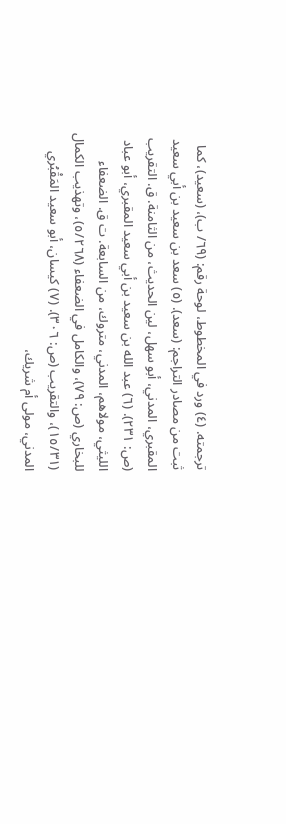ترجمته. (٤) ورد في المخطوط، لوحة رقم: (٦٩/ ب)، (سعيد)، كما ثبت من مصادر التراجم: (سعد). (٥) سعد بن سعيد بن أبي سعيد المقبري، المدني، أبو سهل، لين الحديث، من الثامنة. ق. التقريب (ص: ٢٣١). (٦) عبد الله بن سعيد بن أبي سعيد المقبري، أبو عباد الليثي، مولاهم، المدني، متروك، من السابعة. ت ق. الضعفاء للبخاري (ص: ٧٩)، والكامل في الضعفاء (٥/٢٦٨)، وتهذيب الكمال (١٥/٣١)، والتقريب (ص: ٣٠٦). (٧) كيسان، أبو سعيد المَقْبُري المدني، مولى أم شريك،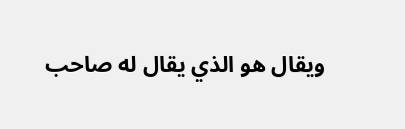ويقال هو الذي يقال له صاحب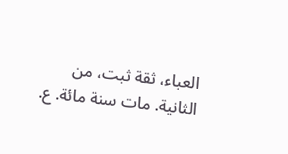العباء، ثقة ثبت، من الثانية. مات سنة مائة. ع.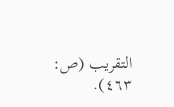التقريب (ص: ٤٦٣).